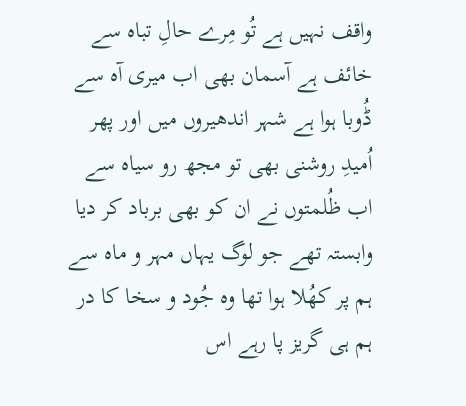واقف نہیں ہے تُو مِرے حالِ تباہ سے
خائف ہے آسمان بھی اب میری آہ سے
ڈُوبا ہوا ہے شہر اندھیروں میں اور پھر
اُمیدِ روشنی بھی تو مجھ رو سیاہ سے
اب ظُلمتوں نے ان کو بھی برباد کر دیا
وابستہ تھے جو لوگ یہاں مہر و ماہ سے
ہم پر کھُلا ہوا تھا وہ جُود و سخا کا در
ہم ہی گریز پا رہے اس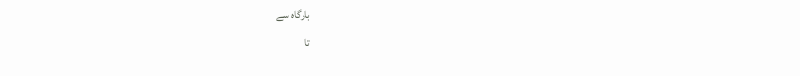بارگاہ سے
تا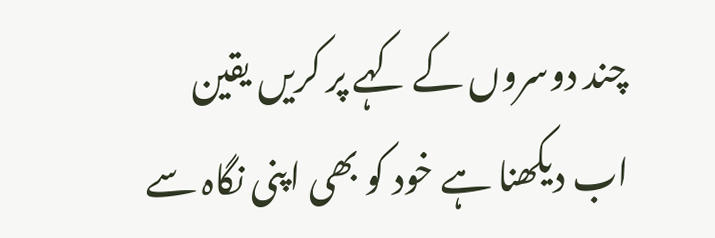چند دوسروں کے کہے پر کریں یقین
اب دیکھنا ہے خود کو بھی اپنی نگاہ سے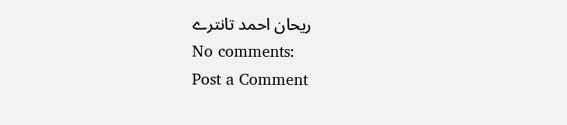ریحان احمد تانترے
No comments:
Post a Comment